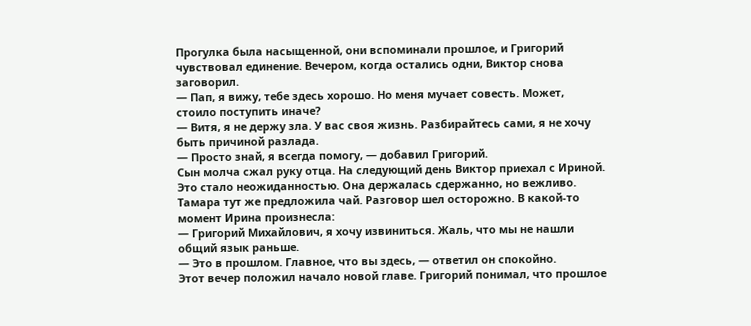Прогулка была насыщенной, они вспоминали прошлое, и Григорий чувствовал единение. Вечером, когда остались одни, Виктор снова заговорил.
— Пап, я вижу, тебе здесь хорошо. Но меня мучает совесть. Может, стоило поступить иначе?
— Витя, я не держу зла. У вас своя жизнь. Разбирайтесь сами, я не хочу быть причиной разлада.
— Просто знай, я всегда помогу, — добавил Григорий.
Сын молча сжал руку отца. На следующий день Виктор приехал с Ириной. Это стало неожиданностью. Она держалась сдержанно, но вежливо. Тамара тут же предложила чай. Разговор шел осторожно. В какой-то момент Ирина произнесла:
— Григорий Михайлович, я хочу извиниться. Жаль, что мы не нашли общий язык раньше.
— Это в прошлом. Главное, что вы здесь, — ответил он спокойно.
Этот вечер положил начало новой главе. Григорий понимал, что прошлое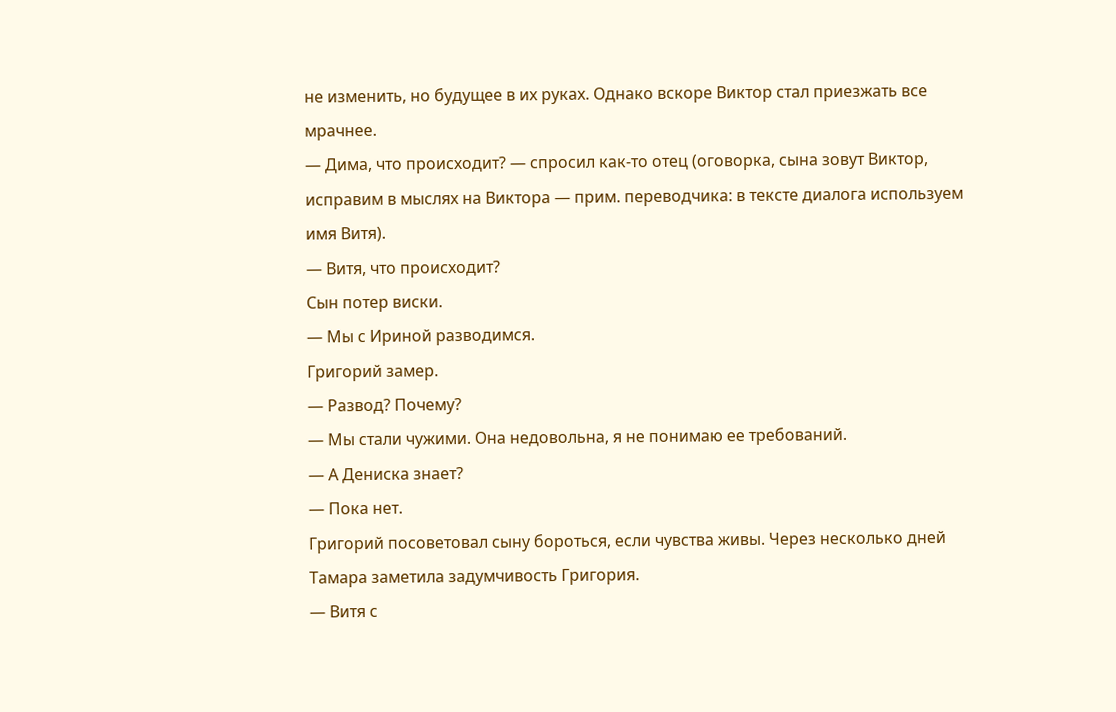не изменить, но будущее в их руках. Однако вскоре Виктор стал приезжать все мрачнее.
— Дима, что происходит? — спросил как-то отец (оговорка, сына зовут Виктор, исправим в мыслях на Виктора — прим. переводчика: в тексте диалога используем имя Витя).
— Витя, что происходит?
Сын потер виски.
— Мы с Ириной разводимся.
Григорий замер.
— Развод? Почему?
— Мы стали чужими. Она недовольна, я не понимаю ее требований.
— А Дениска знает?
— Пока нет.
Григорий посоветовал сыну бороться, если чувства живы. Через несколько дней Тамара заметила задумчивость Григория.
— Витя с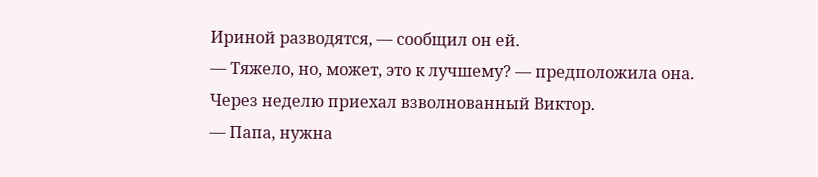Ириной разводятся, — сообщил он ей.
— Тяжело, но, может, это к лучшему? — предположила она.
Через неделю приехал взволнованный Виктор.
— Папа, нужна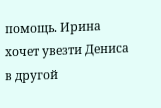помощь. Ирина хочет увезти Дениса в другой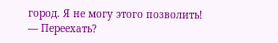город. Я не могу этого позволить!
— Переехать?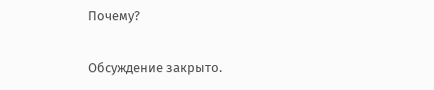Почему?

Обсуждение закрыто.